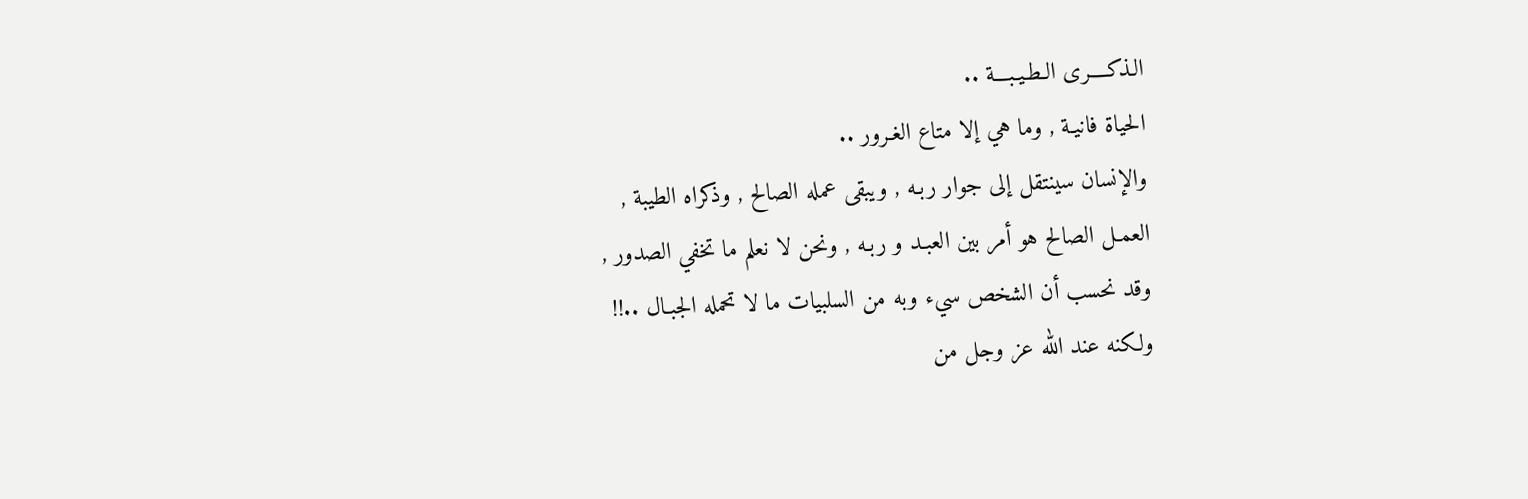الـذكــــرى الـطـيـبـــة ..
الحياة فانيـة , وما هي إلا متاع الغـرور ..
والإنسان سينتقل إلى جوار ربـه , ويبقى عمله الصالح , وذكراه الطيبة ,
العمـل الصالح هو أمر بين العبـد و ربـه , ونحن لا نعلم ما تخفي الصدور ,
وقد نحسب أن الشخص سيء وبه من السلبيات ما لا تحمله الجبـال ..!!
ولكنه عند الله عز وجل من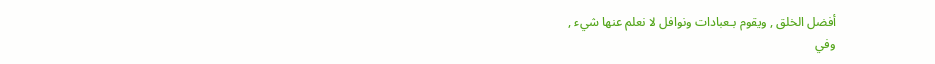أفضل الخلق , ويقوم بـعبادات ونوافل لا نعلم عنها شيء ,
وفي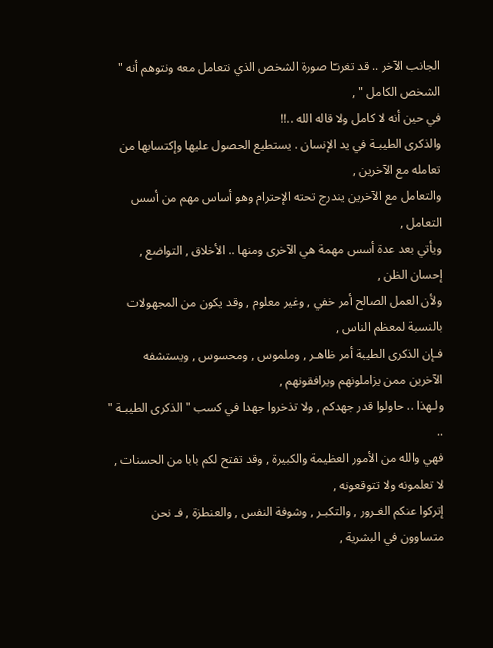الجانب الآخر .. قد تغرنـّا صورة الشخص الذي نتعامل معه ونتوهم أنه " الشخص الكامل " ,
في حين أنه لا كامل ولا قاله الله ..!!
والذكرى الطيبـة في يد الإنسان . يستطيع الحصول عليها وإكتسابها من تعامله مع الآخرين ,
والتعامل مع الآخرين يندرج تحته الإحترام وهو أساس مهم من أسس التعامل ,
ويأتي بعد عدة أسس مهمة هي الآخرى ومنها .. الأخلاق , التواضع , إحسان الظن ,
ولأن العمل الصالح أمر خفي , وغير معلوم , وقد يكون من المجهولات بالنسبة لمعظم الناس ,
فـإن الذكرى الطيبة أمر ظاهـر , وملموس , ومحسوس , ويستشفه الآخرين ممن يزاملونهم ويرافقونهم ,
ولـهذا .. حاولوا قدر جهدكم , ولا تذخروا جهدا في كسب " الذكرى الطيبـة " ..
فهي والله من الأمور العظيمة والكبيرة , وقد تفتح لكم بابا من الحسنات , لا تعلمونه ولا تتوقعونه ,
إتركوا عنكم الغـرور , والتكبـر , وشوفة النفس , والعنطزة , فـ نحن متساوون في البشرية ,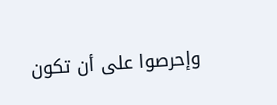وإحرصوا على أن تكون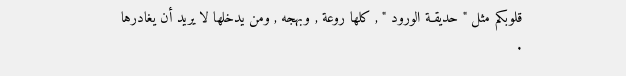قلوبكم مثل " حديقـة الورود " , كلها روعة , وبهجه , ومن يدخلها لا يريد أن يغادرها
.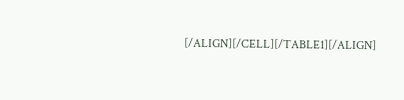[/ALIGN][/CELL][/TABLE1][/ALIGN]